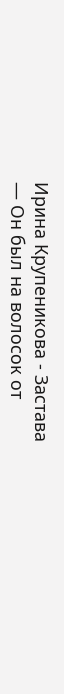Ирина Крупеникова - Застава
— Он был на волосок от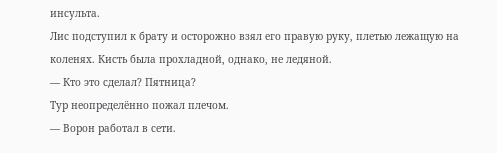инсульта.
Лис подступил к брату и осторожно взял его правую руку, плетью лежащую на коленях. Кисть была прохладной, однако, не ледяной.
— Кто это сделал? Пятница?
Тур неопределённо пожал плечом.
— Ворон работал в сети.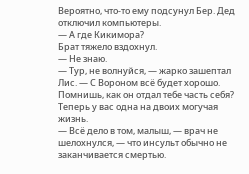Вероятно, что-то ему подсунул Бер. Дед отключил компьютеры.
— А где Кикимора?
Брат тяжело вздохнул.
— Не знаю.
— Тур, не волнуйся, — жарко зашептал Лис. — С Вороном всё будет хорошо. Помнишь, как он отдал тебе часть себя? Теперь у вас одна на двоих могучая жизнь.
— Всё дело в том, малыш, — врач не шелохнулся, — что инсульт обычно не заканчивается смертью.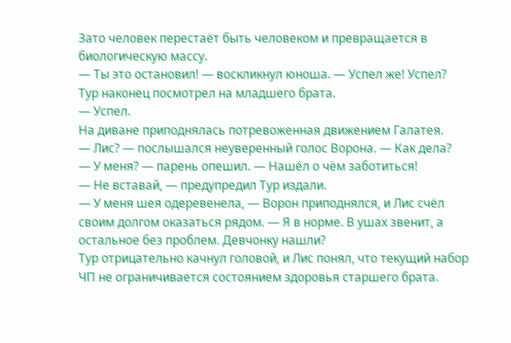Зато человек перестаёт быть человеком и превращается в биологическую массу.
— Ты это остановил! — воскликнул юноша. — Успел же! Успел?
Тур наконец посмотрел на младшего брата.
— Успел.
На диване приподнялась потревоженная движением Галатея.
— Лис? — послышался неуверенный голос Ворона. — Как дела?
— У меня? — парень опешил. — Нашёл о чём заботиться!
— Не вставай, — предупредил Тур издали.
— У меня шея одеревенела, — Ворон приподнялся, и Лис счёл своим долгом оказаться рядом. — Я в норме. В ушах звенит, а остальное без проблем. Девчонку нашли?
Тур отрицательно качнул головой, и Лис понял, что текущий набор ЧП не ограничивается состоянием здоровья старшего брата.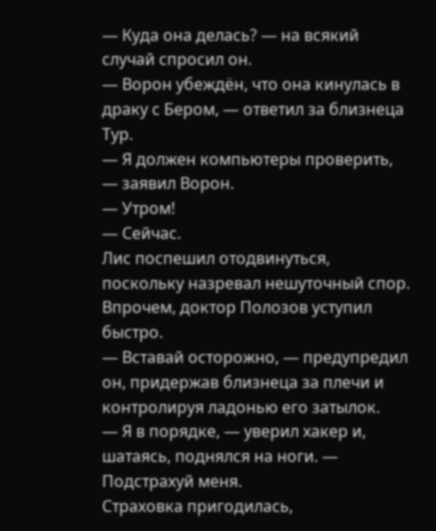— Куда она делась? — на всякий случай спросил он.
— Ворон убеждён, что она кинулась в драку с Бером, — ответил за близнеца Тур.
— Я должен компьютеры проверить, — заявил Ворон.
— Утром!
— Сейчас.
Лис поспешил отодвинуться, поскольку назревал нешуточный спор. Впрочем, доктор Полозов уступил быстро.
— Вставай осторожно, — предупредил он, придержав близнеца за плечи и контролируя ладонью его затылок.
— Я в порядке, — уверил хакер и, шатаясь, поднялся на ноги. — Подстрахуй меня.
Страховка пригодилась,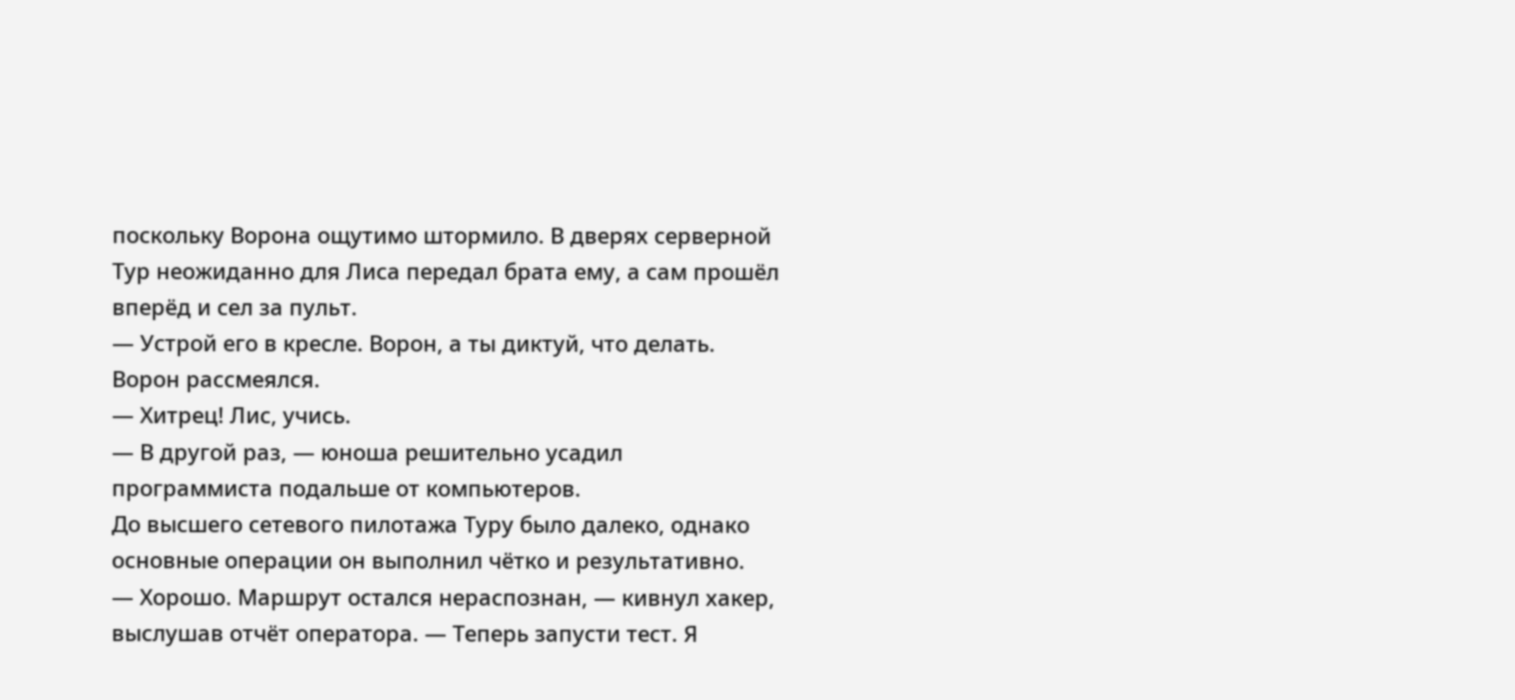поскольку Ворона ощутимо штормило. В дверях серверной Тур неожиданно для Лиса передал брата ему, а сам прошёл вперёд и сел за пульт.
— Устрой его в кресле. Ворон, а ты диктуй, что делать.
Ворон рассмеялся.
— Хитрец! Лис, учись.
— В другой раз, — юноша решительно усадил программиста подальше от компьютеров.
До высшего сетевого пилотажа Туру было далеко, однако основные операции он выполнил чётко и результативно.
— Хорошо. Маршрут остался нераспознан, — кивнул хакер, выслушав отчёт оператора. — Теперь запусти тест. Я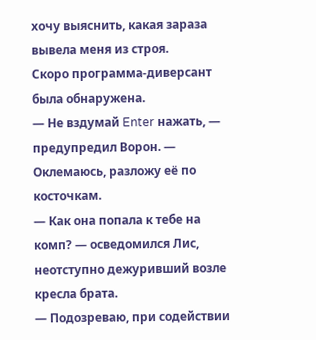хочу выяснить, какая зараза вывела меня из строя.
Скоро программа-диверсант была обнаружена.
— Не вздумай Enter нажать, — предупредил Ворон. — Оклемаюсь, разложу её по косточкам.
— Как она попала к тебе на комп? — осведомился Лис, неотступно дежуривший возле кресла брата.
— Подозреваю, при содействии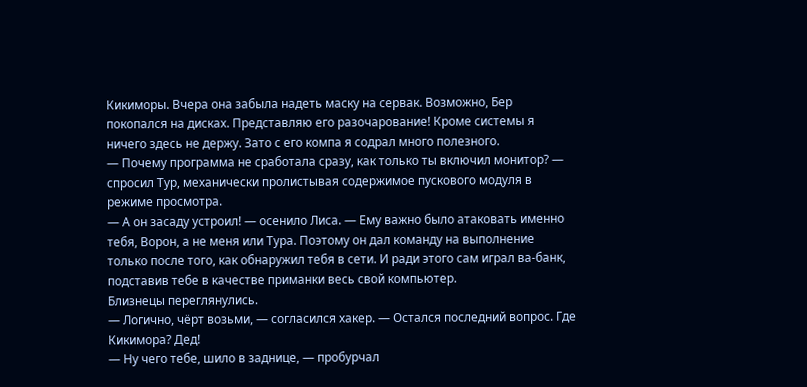Кикиморы. Вчера она забыла надеть маску на сервак. Возможно, Бер покопался на дисках. Представляю его разочарование! Кроме системы я ничего здесь не держу. Зато с его компа я содрал много полезного.
— Почему программа не сработала сразу, как только ты включил монитор? — спросил Тур, механически пролистывая содержимое пускового модуля в режиме просмотра.
— А он засаду устроил! — осенило Лиса. — Ему важно было атаковать именно тебя, Ворон, а не меня или Тура. Поэтому он дал команду на выполнение только после того, как обнаружил тебя в сети. И ради этого сам играл ва-банк, подставив тебе в качестве приманки весь свой компьютер.
Близнецы переглянулись.
— Логично, чёрт возьми, — согласился хакер. — Остался последний вопрос. Где Кикимора? Дед!
— Ну чего тебе, шило в заднице, — пробурчал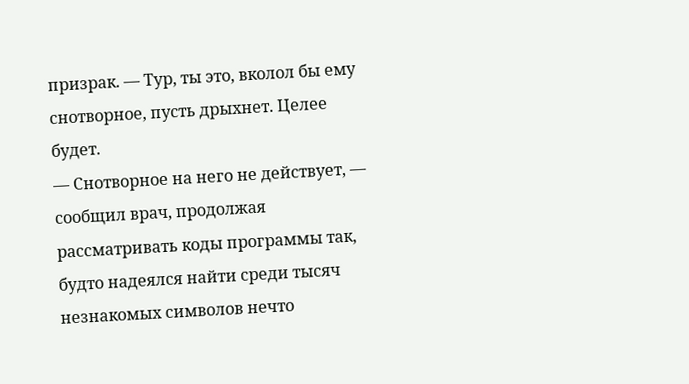призрак. — Тур, ты это, вколол бы ему снотворное, пусть дрыхнет. Целее будет.
— Снотворное на него не действует, — сообщил врач, продолжая рассматривать коды программы так, будто надеялся найти среди тысяч незнакомых символов нечто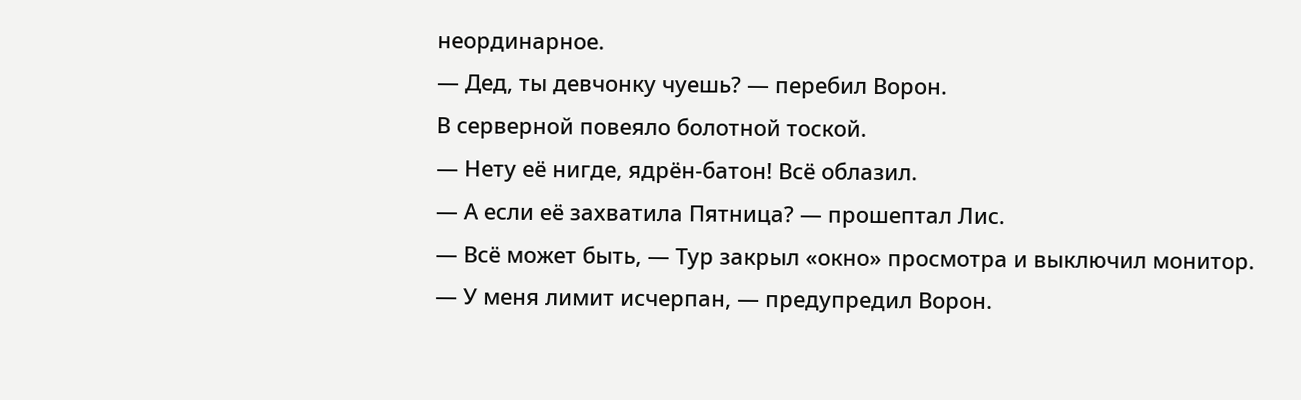неординарное.
— Дед, ты девчонку чуешь? — перебил Ворон.
В серверной повеяло болотной тоской.
— Нету её нигде, ядрён-батон! Всё облазил.
— А если её захватила Пятница? — прошептал Лис.
— Всё может быть, — Тур закрыл «окно» просмотра и выключил монитор.
— У меня лимит исчерпан, — предупредил Ворон.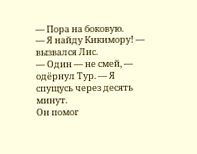— Пора на боковую.
— Я найду Кикимору! — вызвался Лис.
— Один — не смей, — одёрнул Тур. — Я спущусь через десять минут.
Он помог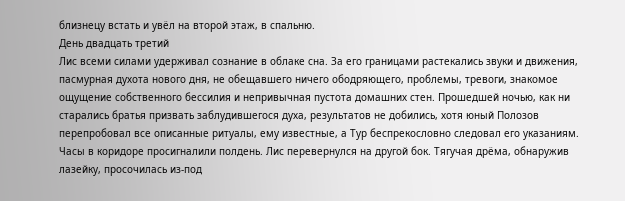близнецу встать и увёл на второй этаж, в спальню.
День двадцать третий
Лис всеми силами удерживал сознание в облаке сна. За его границами растекались звуки и движения, пасмурная духота нового дня, не обещавшего ничего ободряющего, проблемы, тревоги, знакомое ощущение собственного бессилия и непривычная пустота домашних стен. Прошедшей ночью, как ни старались братья призвать заблудившегося духа, результатов не добились, хотя юный Полозов перепробовал все описанные ритуалы, ему известные, а Тур беспрекословно следовал его указаниям.
Часы в коридоре просигналили полдень. Лис перевернулся на другой бок. Тягучая дрёма, обнаружив лазейку, просочилась из-под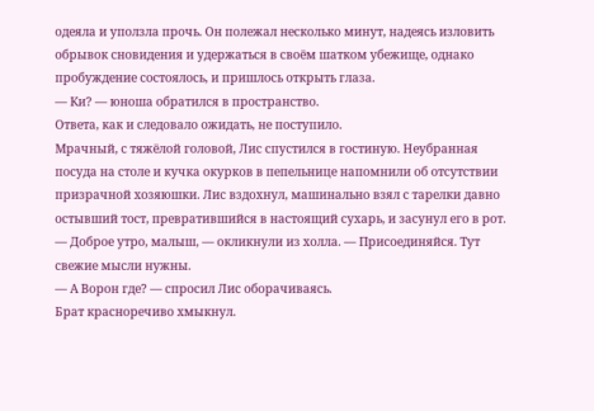одеяла и уползла прочь. Он полежал несколько минут, надеясь изловить обрывок сновидения и удержаться в своём шатком убежище, однако пробуждение состоялось, и пришлось открыть глаза.
— Ки? — юноша обратился в пространство.
Ответа, как и следовало ожидать, не поступило.
Мрачный, с тяжёлой головой, Лис спустился в гостиную. Неубранная посуда на столе и кучка окурков в пепельнице напомнили об отсутствии призрачной хозяюшки. Лис вздохнул, машинально взял с тарелки давно остывший тост, превратившийся в настоящий сухарь, и засунул его в рот.
— Доброе утро, малыш, — окликнули из холла. — Присоединяйся. Тут свежие мысли нужны.
— А Ворон где? — спросил Лис оборачиваясь.
Брат красноречиво хмыкнул.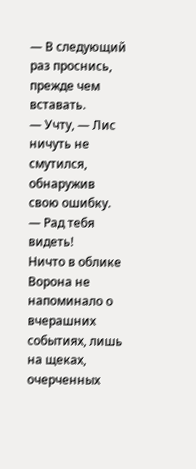— В следующий раз проснись, прежде чем вставать.
— Учту, — Лис ничуть не смутился, обнаружив свою ошибку. — Рад тебя видеть!
Ничто в облике Ворона не напоминало о вчерашних событиях, лишь на щеках, очерченных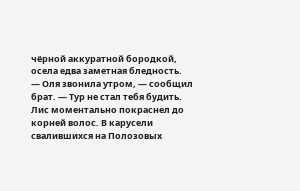чёрной аккуратной бородкой, осела едва заметная бледность.
— Оля звонила утром, — сообщил брат. — Тур не стал тебя будить.
Лис моментально покраснел до корней волос. В карусели свалившихся на Полозовых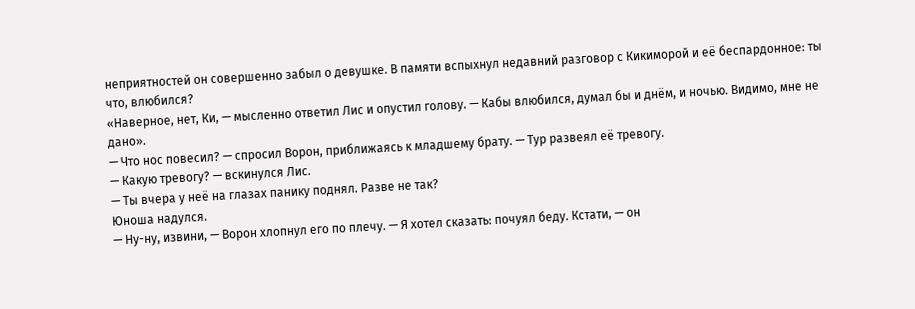неприятностей он совершенно забыл о девушке. В памяти вспыхнул недавний разговор с Кикиморой и её беспардонное: ты что, влюбился?
«Наверное, нет, Ки, — мысленно ответил Лис и опустил голову. — Кабы влюбился, думал бы и днём, и ночью. Видимо, мне не дано».
— Что нос повесил? — спросил Ворон, приближаясь к младшему брату. — Тур развеял её тревогу.
— Какую тревогу? — вскинулся Лис.
— Ты вчера у неё на глазах панику поднял. Разве не так?
Юноша надулся.
— Ну-ну, извини, — Ворон хлопнул его по плечу. — Я хотел сказать: почуял беду. Кстати, — он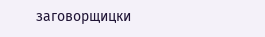заговорщицки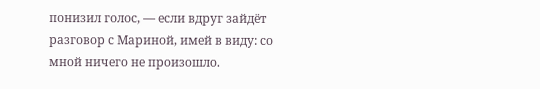понизил голос, — если вдруг зайдёт разговор с Мариной, имей в виду: со мной ничего не произошло.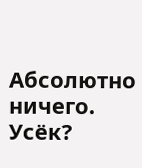Абсолютно ничего. Усёк?